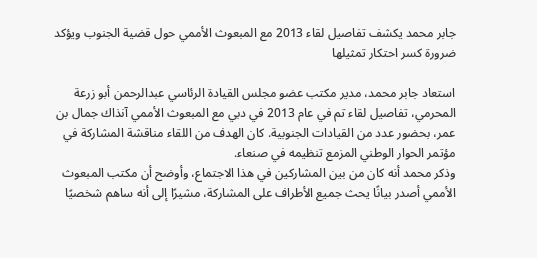جابر محمد يكشف تفاصيل لقاء 2013 مع المبعوث الأممي حول قضية الجنوب ويؤكد ضرورة كسر احتكار تمثيلها

استعاد جابر محمد، مدير مكتب عضو مجلس القيادة الرئاسي عبدالرحمن أبو زرعة المحرمي، تفاصيل لقاء تم في عام 2013 في دبي مع المبعوث الأممي آنذاك جمال بن عمر، بحضور عدد من القيادات الجنوبية. كان الهدف من اللقاء مناقشة المشاركة في مؤتمر الحوار الوطني المزمع تنظيمه في صنعاء.
وذكر محمد أنه كان من بين المشاركين في هذا الاجتماع، وأوضح أن مكتب المبعوث الأممي أصدر بيانًا يحث جميع الأطراف على المشاركة، مشيرًا إلى أنه ساهم شخصيًا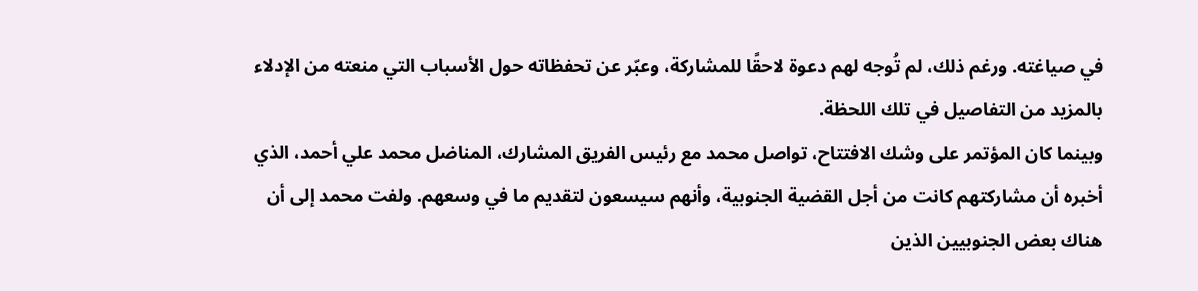في صياغته. ورغم ذلك، لم تُوجه لهم دعوة لاحقًا للمشاركة، وعبّر عن تحفظاته حول الأسباب التي منعته من الإدلاء بالمزيد من التفاصيل في تلك اللحظة.
وبينما كان المؤتمر على وشك الافتتاح، تواصل محمد مع رئيس الفريق المشارك، المناضل محمد علي أحمد، الذي أخبره أن مشاركتهم كانت من أجل القضية الجنوبية، وأنهم سيسعون لتقديم ما في وسعهم. ولفت محمد إلى أن هناك بعض الجنوبيين الذين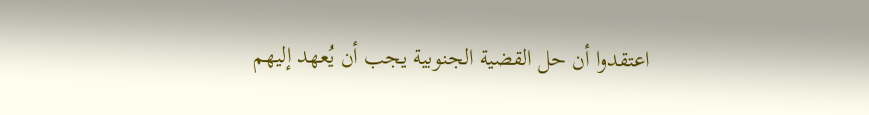اعتقدوا أن حل القضية الجنوبية يجب أن يُعهد إليهم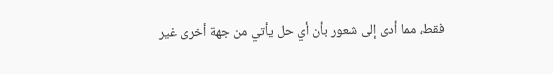فقط، مما أدى إلى شعور بأن أي حل يأتي من جهة أخرى غير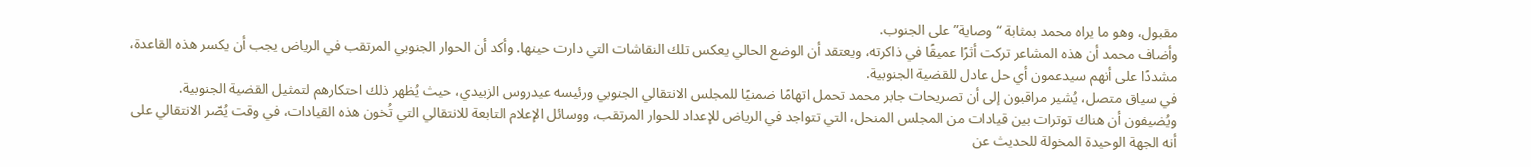مقبول، وهو ما يراه محمد بمثابة “وصاية” على الجنوب.
وأضاف محمد أن هذه المشاعر تركت أثرًا عميقًا في ذاكرته، ويعتقد أن الوضع الحالي يعكس تلك النقاشات التي دارت حينها. وأكد أن الحوار الجنوبي المرتقب في الرياض يجب أن يكسر هذه القاعدة، مشددًا على أنهم سيدعمون أي حل عادل للقضية الجنوبية.
في سياق متصل، يُشير مراقبون إلى أن تصريحات جابر محمد تحمل اتهامًا ضمنيًا للمجلس الانتقالي الجنوبي ورئيسه عيدروس الزبيدي، حيث يُظهر ذلك احتكارهم لتمثيل القضية الجنوبية. ويُضيفون أن هناك توترات بين قيادات من المجلس المنحل، التي تتواجد في الرياض للإعداد للحوار المرتقب، ووسائل الإعلام التابعة للانتقالي التي تُخون هذه القيادات، في وقت يُصّر الانتقالي على أنه الجهة الوحيدة المخولة للحديث عن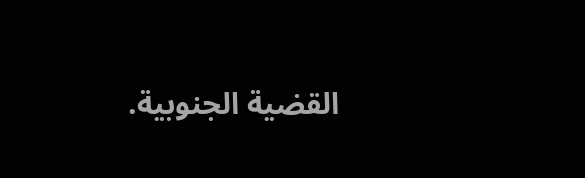القضية الجنوبية.